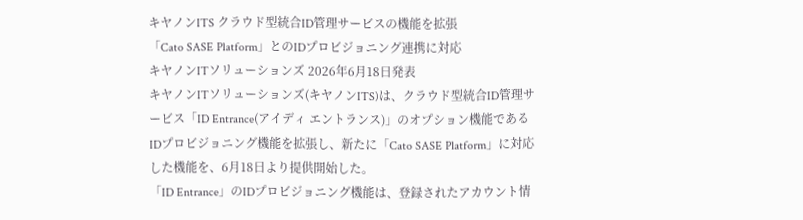キヤノンITS クラウド型統合ID管理サービスの機能を拡張
「Cato SASE Platform」とのIDプロビジョニング連携に対応
キヤノンITソリューションズ 2026年6月18日発表
キヤノンITソリューションズ(キヤノンITS)は、クラウド型統合ID管理サービス「ID Entrance(アイディ エントランス)」のオプション機能であるIDプロビジョニング機能を拡張し、新たに「Cato SASE Platform」に対応した機能を、6月18日より提供開始した。
「ID Entrance」のIDプロビジョニング機能は、登録されたアカウント情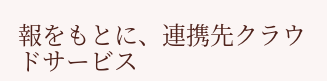報をもとに、連携先クラウドサービス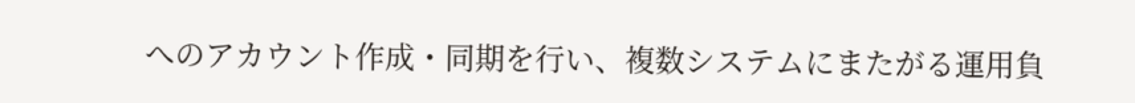へのアカウント作成・同期を行い、複数システムにまたがる運用負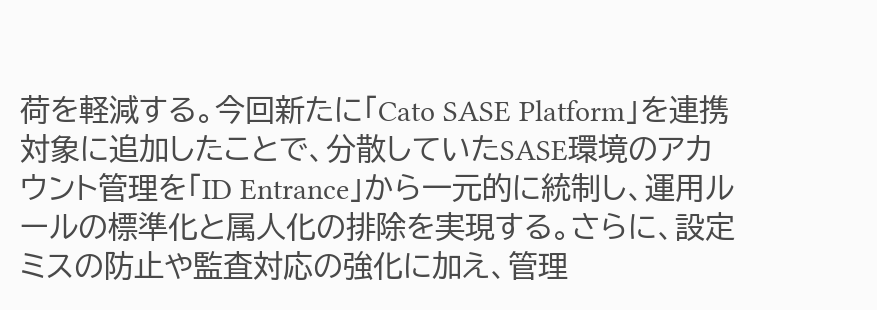荷を軽減する。今回新たに「Cato SASE Platform」を連携対象に追加したことで、分散していたSASE環境のアカウント管理を「ID Entrance」から一元的に統制し、運用ルールの標準化と属人化の排除を実現する。さらに、設定ミスの防止や監査対応の強化に加え、管理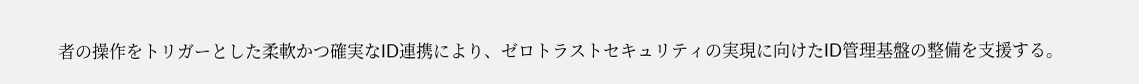者の操作をトリガーとした柔軟かつ確実なID連携により、ゼロトラストセキュリティの実現に向けたID管理基盤の整備を支援する。